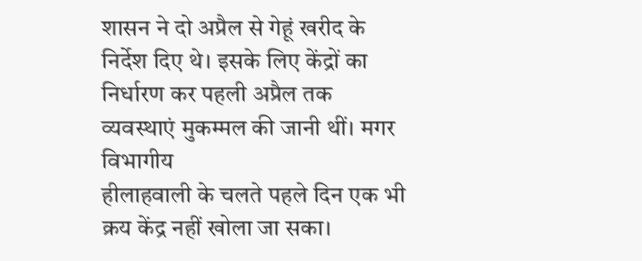शासन ने दो अप्रैल से गेहूं खरीद के निर्देश दिए थे। इसके लिए केंद्रों का
निर्धारण कर पहली अप्रैल तक व्यवस्थाएं मुकम्मल की जानी थीं। मगर विभागीय
हीलाहवाली के चलते पहले दिन एक भी क्रय केंद्र नहीं खोला जा सका।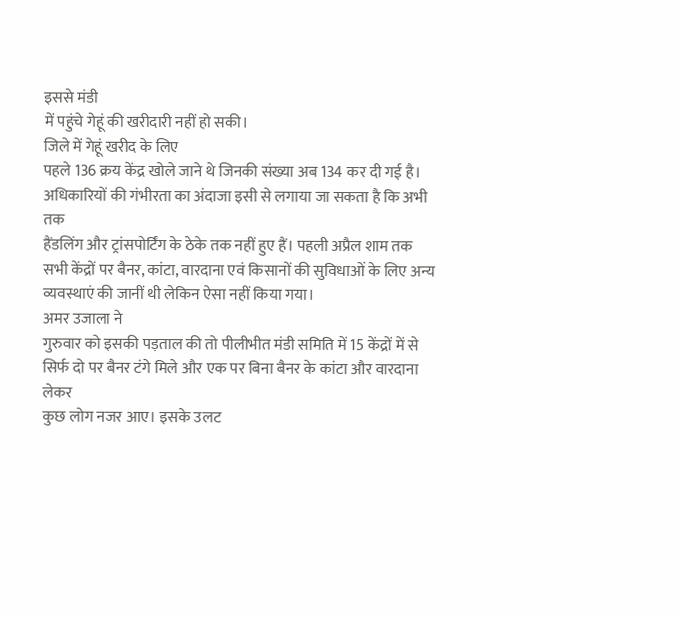इससे मंडी
में पहुंचे गेहूं की खरीदारी नहीं हो सकी।
जिले में गेहूं खरीद के लिए
पहले 136 क्रय केंद्र खोले जाने थे जिनकी संख्या अब 134 कर दी गई है।
अधिकारियों की गंभीरता का अंदाजा इसी से लगाया जा सकता है कि अभी तक
हैंडलिंग और ट्रांसपोर्टिंग के ठेके तक नहीं हुए हैं। पहली अप्रैल शाम तक
सभी केंद्रों पर बैनर, कांटा, वारदाना एवं किसानों की सुविधाओं के लिए अन्य
व्यवस्थाएं की जानीं थी लेकिन ऐसा नहीं किया गया।
अमर उजाला ने
गुरुवार को इसकी पड़ताल की तो पीलीभीत मंडी समिति में 15 केंद्रों में से
सिर्फ दो पर बैनर टंगे मिले और एक पर बिना बैनर के कांटा और वारदाना लेकर
कुछ लोग नजर आए। इसके उलट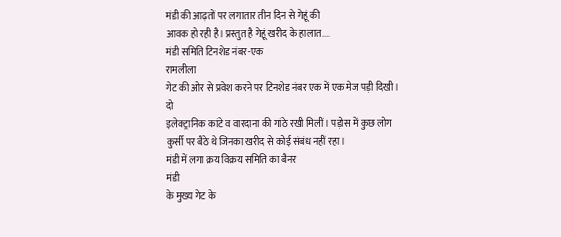मंडी की आढ़तों पर लगातार तीन दिन से गेहूं की
आवक हो रही है। प्रस्तुत है गेहूं खरीद के हालात....
मंडी समिति टिनशेड नंबर-एक
रामलीला
गेट की ओर से प्रवेश करने पर टिनशेड नंबर एक में एक मेज पड़ी दिखी। दो
इलेक्ट्रानिक कांटे व वारदाना की गांठे रखी मिलीं। पड़ोस में कुछ लोग
कुर्सी पर बैठे थे जिनका खरीद से कोई संबंध नहीं रहा।
मंडी में लगा क्रय विक्रय समिति का बैनर
मंडी
के मुख्य गेट के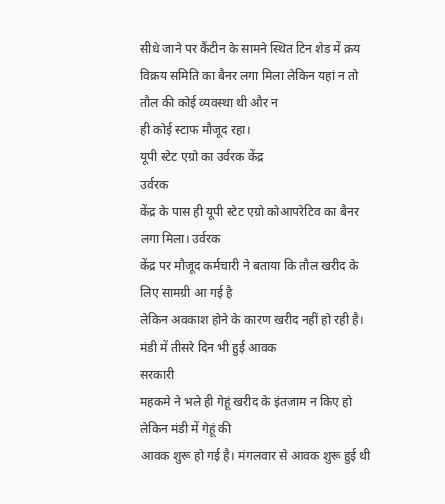सीधे जाने पर कैंटीन के सामने स्थित टिन शेड में क्रय
विक्रय समिति का बैनर लगा मिला लेकिन यहां न तो तौल की कोई व्यवस्था थी और न
ही कोई स्टाफ मौजूद रहा।
यूपी स्टेट एग्रो का उर्वरक केंद्र
उर्वरक
केंद्र के पास ही यूपी स्टेट एग्रो कोआपरेटिव का बैनर लगा मिला। उर्वरक
केंद्र पर मौजूद कर्मचारी ने बताया कि तौल खरीद के लिए सामग्री आ गई है
लेकिन अवकाश होने के कारण खरीद नहीं हो रही है।
मंडी में तीसरे दिन भी हुई आवक
सरकारी
महकमे ने भले ही गेहूं खरीद के इंतजाम न किए हो लेकिन मंडी में गेहूं की
आवक शुरू हो गई है। मंगलवार से आवक शुरू हुई थी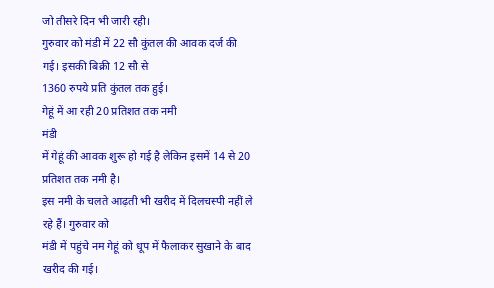जो तीसरे दिन भी जारी रही।
गुरुवार को मंडी में 22 सौ कुंतल की आवक दर्ज की गई। इसकी बिक्री 12 सौ से
1360 रुपये प्रति कुंतल तक हुई।
गेहूं में आ रही 20 प्रतिशत तक नमी
मंडी
में गेहूं की आवक शुरू हो गई है लेकिन इसमें 14 से 20 प्रतिशत तक नमी है।
इस नमी के चलते आढ़ती भी खरीद में दिलचस्पी नहीं ले रहे हैं। गुरुवार को
मंडी में पहुंचे नम गेहूं को धूप में फैलाकर सुखाने के बाद खरीद की गई।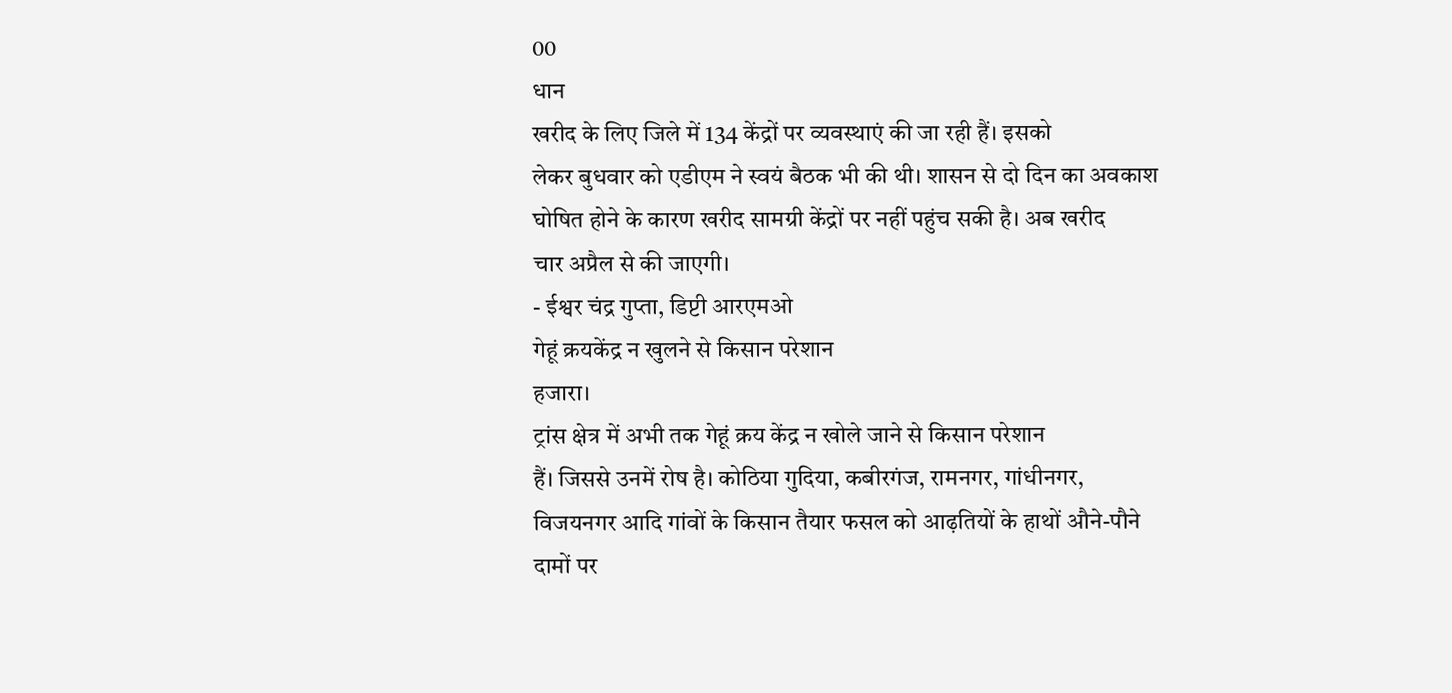00
धान
खरीद के लिए जिले में 134 केंद्रों पर व्यवस्थाएं की जा रही हैं। इसको
लेकर बुधवार को एडीएम ने स्वयं बैठक भी की थी। शासन से दो दिन का अवकाश
घोषित होने के कारण खरीद सामग्री केंद्रों पर नहीं पहुंच सकी है। अब खरीद
चार अप्रैल से की जाएगी।
- ईश्वर चंद्र गुप्ता, डिप्टी आरएमओ
गेहूं क्रयकेंद्र न खुलने से किसान परेशान
हजारा।
ट्रांस क्षेत्र में अभी तक गेहूं क्रय केंद्र न खोले जाने से किसान परेशान
हैं। जिससे उनमें रोष है। कोठिया गुदिया, कबीरगंज, रामनगर, गांधीनगर,
विजयनगर आदि गांवों के किसान तैयार फसल को आढ़तियों के हाथों औने-पौने
दामों पर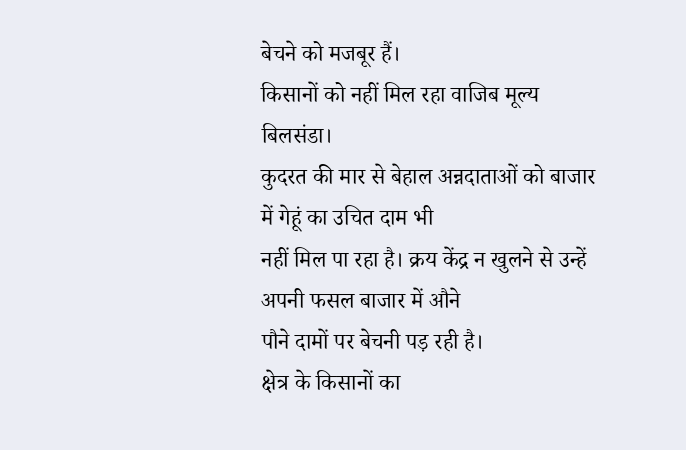बेचने को मजबूर हैं।
किसानों को नहीं मिल रहा वाजिब मूल्य
बिलसंडा।
कुदरत की मार से बेहाल अन्नदाताओं को बाजार में गेहूं का उचित दाम भी
नहीं मिल पा रहा है। क्रय केंद्र न खुलने से उन्हें अपनी फसल बाजार में औने
पौने दामों पर बेचनी पड़ रही है।
क्षेत्र के किसानों का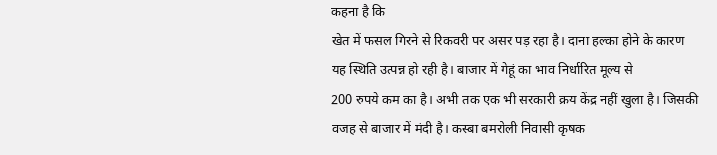कहना है कि
खेत में फसल गिरने से रिकवरी पर असर पड़ रहा है। दाना हल्का होने के कारण
यह स्थिति उत्पन्न हो रही है। बाजार में गेहूं का भाव निर्धारित मूल्य से
200 रुपये कम का है। अभी तक एक भी सरकारी क्रय केंद्र नहीं खुला है। जिसकी
वजह से बाजार में मंदी है। कस्बा बमरोली निवासी कृषक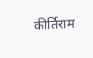कीर्तिराम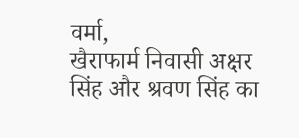वर्मा,
खैराफार्म निवासी अक्षर सिंह और श्रवण सिंह का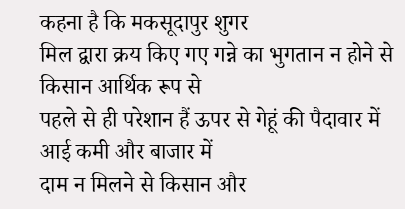कहना है कि मकसूदापुर शुगर
मिल द्वारा क्रय किए गए गन्ने का भुगतान न होने से किसान आर्थिक रूप से
पहले से ही परेशान हैं ऊपर से गेहूं की पैदावार में आई कमी और बाजार में
दाम न मिलने से किसान और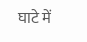घाटे में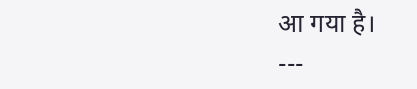आ गया है।
---